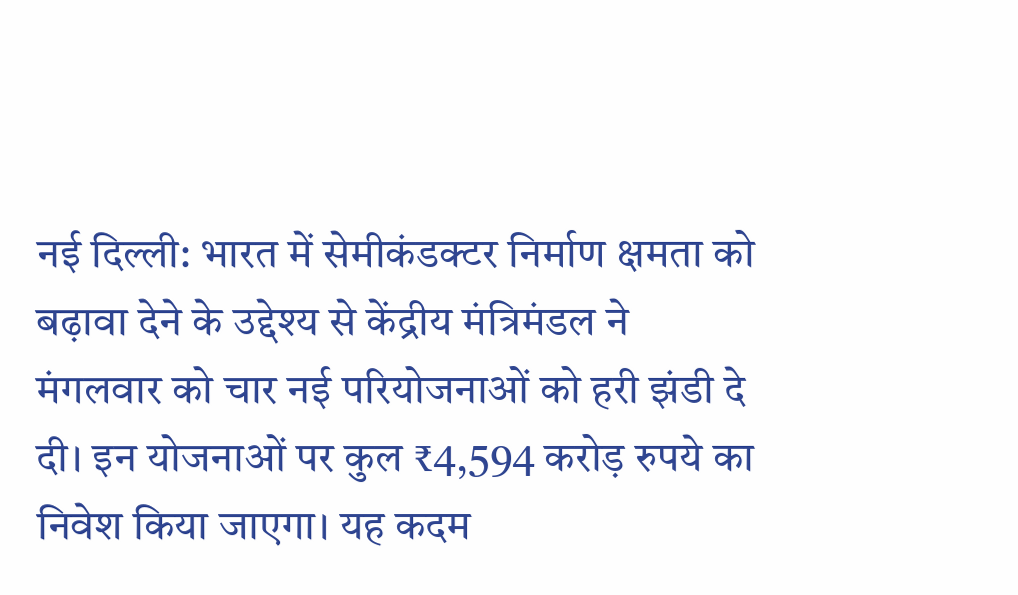नई दिल्ली: भारत में सेमीकंडक्टर निर्माण क्षमता को बढ़ावा देने के उद्देश्य से केंद्रीय मंत्रिमंडल ने मंगलवार को चार नई परियोजनाओं को हरी झंडी दे दी। इन योजनाओं पर कुल ₹4,594 करोड़ रुपये का निवेश किया जाएगा। यह कदम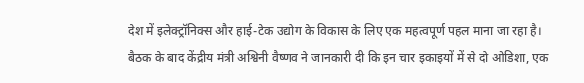देश में इलेक्ट्रॉनिक्स और हाई-टेक उद्योग के विकास के लिए एक महत्वपूर्ण पहल माना जा रहा है।
बैठक के बाद केंद्रीय मंत्री अश्विनी वैष्णव ने जानकारी दी कि इन चार इकाइयों में से दो ओडिशा, एक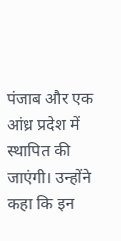पंजाब और एक आंध्र प्रदेश में स्थापित की जाएंगी। उन्होंने कहा कि इन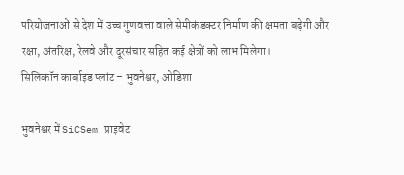परियोजनाओं से देश में उच्च गुणवत्ता वाले सेमीकंडक्टर निर्माण की क्षमता बढ़ेगी और रक्षा, अंतरिक्ष, रेलवे और दूरसंचार सहित कई क्षेत्रों को लाभ मिलेगा।
सिलिकॉन कार्बाइड प्लांट – भुवनेश्वर, ओडिशा

भुवनेश्वर में SiCSem प्राइवेट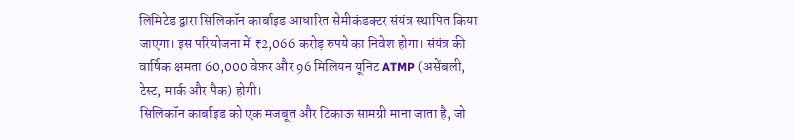लिमिटेड द्वारा सिलिकॉन कार्बाइड आधारित सेमीकंडक्टर संयंत्र स्थापित किया जाएगा। इस परियोजना में ₹2,066 करोड़ रुपये का निवेश होगा। संयंत्र की वार्षिक क्षमता 60,000 वेफ़र और 96 मिलियन यूनिट ATMP (असेंबली, टेस्ट, मार्क और पैक) होगी।
सिलिकॉन कार्बाइड को एक मजबूत और टिकाऊ सामग्री माना जाता है, जो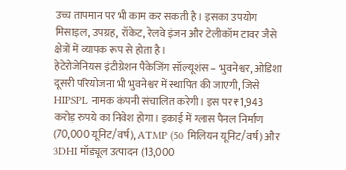उच्च तापमान पर भी काम कर सकती है। इसका उपयोग मिसाइल, उपग्रह, रॉकेट, रेलवे इंजन और टेलीकॉम टावर जैसे क्षेत्रों में व्यापक रूप से होता है।
हेटेरोजेनियस इंटीग्रेशन पैकेजिंग सॉल्यूशंस – भुवनेश्वर, ओडिशा
दूसरी परियोजना भी भुवनेश्वर में स्थापित की जाएगी, जिसे HIPSPL नामक कंपनी संचालित करेगी। इस पर ₹1,943 करोड़ रुपये का निवेश होगा। इकाई में ग्लास पैनल निर्माण (70,000 यूनिट/वर्ष), ATMP (50 मिलियन यूनिट/वर्ष) और 3DHI मॉड्यूल उत्पादन (13,000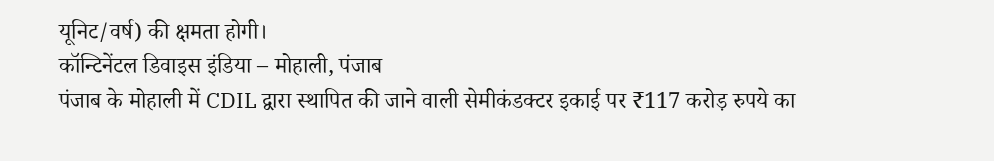यूनिट/वर्ष) की क्षमता होगी।
कॉन्टिनेंटल डिवाइस इंडिया – मोहाली, पंजाब
पंजाब के मोहाली में CDIL द्वारा स्थापित की जाने वाली सेमीकंडक्टर इकाई पर ₹117 करोड़ रुपये का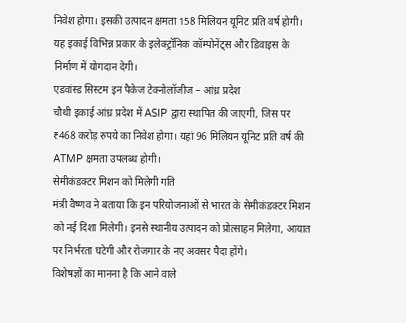निवेश होगा। इसकी उत्पादन क्षमता 158 मिलियन यूनिट प्रति वर्ष होगी। यह इकाई विभिन्न प्रकार के इलेक्ट्रॉनिक कॉम्पोनेंट्स और डिवाइस के निर्माण में योगदान देगी।
एडवांस्ड सिस्टम इन पैकेज टेक्नोलॉजीज – आंध्र प्रदेश
चौथी इकाई आंध्र प्रदेश में ASIP द्वारा स्थापित की जाएगी, जिस पर ₹468 करोड़ रुपये का निवेश होगा। यहां 96 मिलियन यूनिट प्रति वर्ष की ATMP क्षमता उपलब्ध होगी।
सेमीकंडक्टर मिशन को मिलेगी गति
मंत्री वैष्णव ने बताया कि इन परियोजनाओं से भारत के सेमीकंडक्टर मिशन को नई दिशा मिलेगी। इनसे स्थानीय उत्पादन को प्रोत्साहन मिलेगा, आयात पर निर्भरता घटेगी और रोजगार के नए अवसर पैदा होंगे।
विशेषज्ञों का मानना है कि आने वाले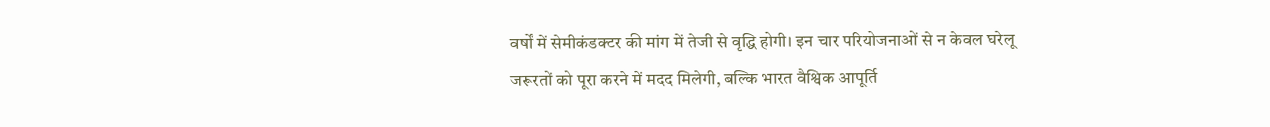वर्षों में सेमीकंडक्टर की मांग में तेजी से वृद्धि होगी। इन चार परियोजनाओं से न केवल घरेलू जरूरतों को पूरा करने में मदद मिलेगी, बल्कि भारत वैश्विक आपूर्ति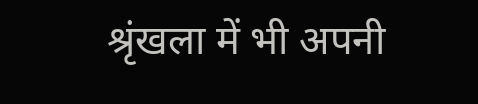श्रृंखला में भी अपनी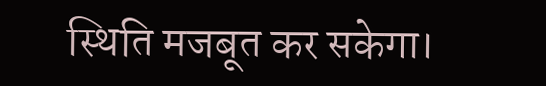स्थिति मजबूत कर सकेगा।